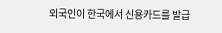외국인이 한국에서 신용카드를 발급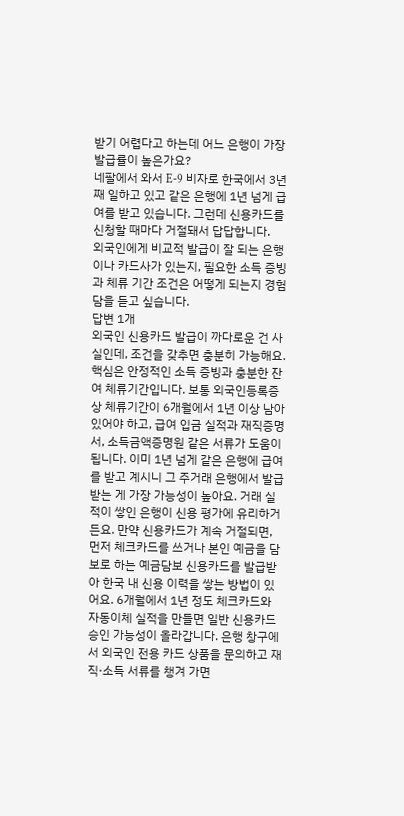받기 어렵다고 하는데 어느 은행이 가장 발급률이 높은가요?
네팔에서 와서 E-9 비자로 한국에서 3년째 일하고 있고 같은 은행에 1년 넘게 급여를 받고 있습니다. 그런데 신용카드를 신청할 때마다 거절돼서 답답합니다.
외국인에게 비교적 발급이 잘 되는 은행이나 카드사가 있는지, 필요한 소득 증빙과 체류 기간 조건은 어떻게 되는지 경험담을 듣고 싶습니다.
답변 1개
외국인 신용카드 발급이 까다로운 건 사실인데, 조건을 갖추면 충분히 가능해요. 핵심은 안정적인 소득 증빙과 충분한 잔여 체류기간입니다. 보통 외국인등록증상 체류기간이 6개월에서 1년 이상 남아 있어야 하고, 급여 입금 실적과 재직증명서, 소득금액증명원 같은 서류가 도움이 됩니다. 이미 1년 넘게 같은 은행에 급여를 받고 계시니 그 주거래 은행에서 발급받는 게 가장 가능성이 높아요. 거래 실적이 쌓인 은행이 신용 평가에 유리하거든요. 만약 신용카드가 계속 거절되면, 먼저 체크카드를 쓰거나 본인 예금을 담보로 하는 예금담보 신용카드를 발급받아 한국 내 신용 이력을 쌓는 방법이 있어요. 6개월에서 1년 정도 체크카드와 자동이체 실적을 만들면 일반 신용카드 승인 가능성이 올라갑니다. 은행 창구에서 외국인 전용 카드 상품을 문의하고 재직·소득 서류를 챙겨 가면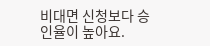비대면 신청보다 승인율이 높아요.